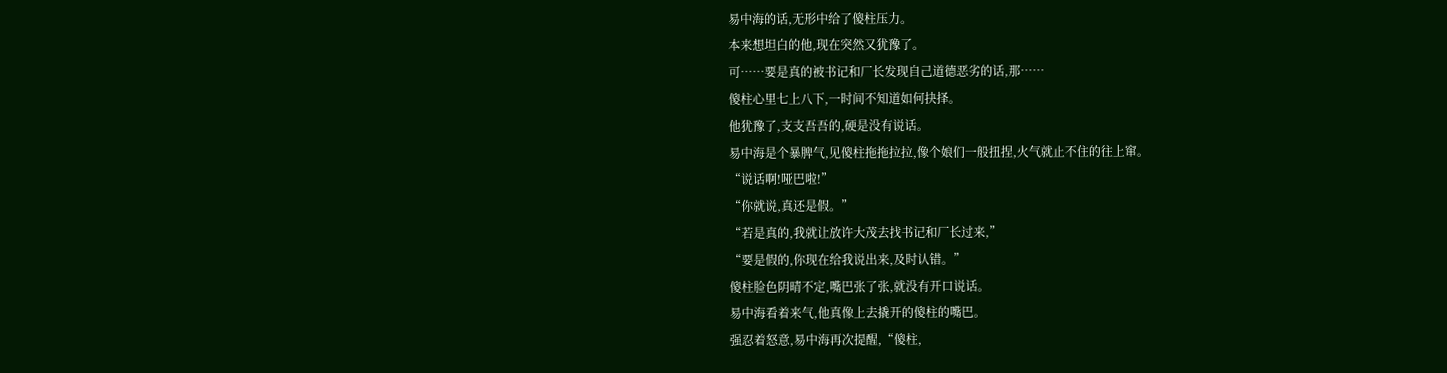易中海的话,无形中给了傻柱压力。
本来想坦白的他,现在突然又犹豫了。
可……要是真的被书记和厂长发现自己道德恶劣的话,那……
傻柱心里七上八下,一时间不知道如何抉择。
他犹豫了,支支吾吾的,硬是没有说话。
易中海是个暴脾气,见傻柱拖拖拉拉,像个娘们一般扭捏,火气就止不住的往上窜。
“说话啊!哑巴啦!”
“你就说,真还是假。”
“若是真的,我就让放许大茂去找书记和厂长过来,”
“要是假的,你现在给我说出来,及时认错。”
傻柱脸色阴晴不定,嘴巴张了张,就没有开口说话。
易中海看着来气,他真像上去撬开的傻柱的嘴巴。
强忍着怒意,易中海再次提醒,“傻柱,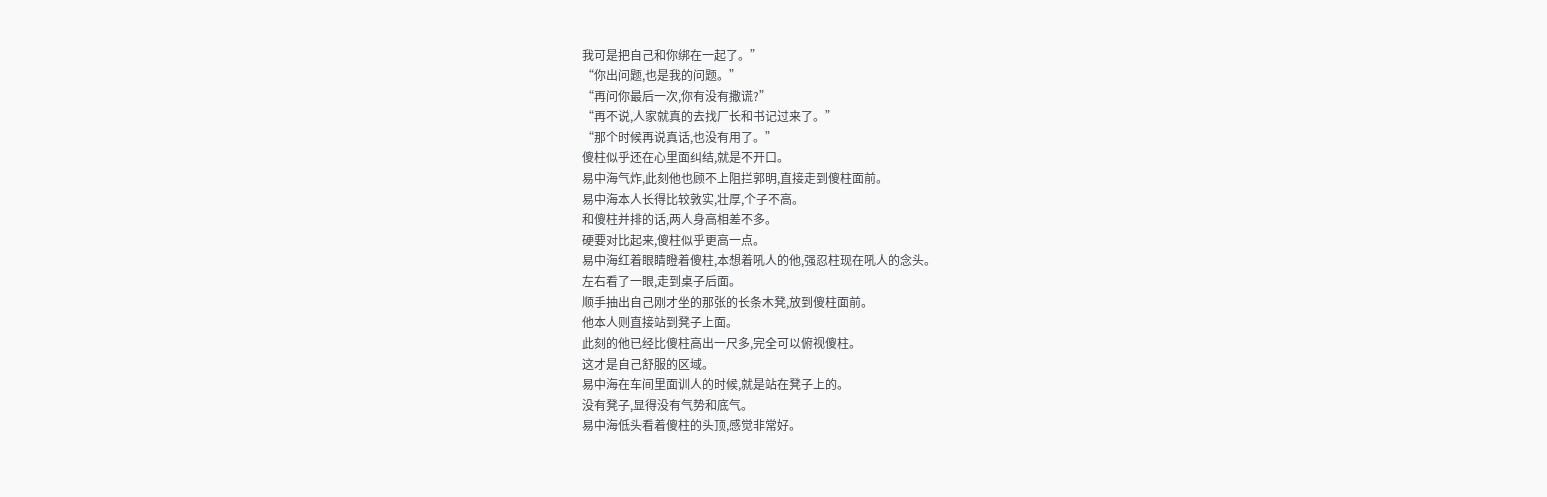我可是把自己和你绑在一起了。”
“你出问题,也是我的问题。”
“再问你最后一次,你有没有撒谎?”
“再不说,人家就真的去找厂长和书记过来了。”
“那个时候再说真话,也没有用了。”
傻柱似乎还在心里面纠结,就是不开口。
易中海气炸,此刻他也顾不上阻拦郭明,直接走到傻柱面前。
易中海本人长得比较敦实,壮厚,个子不高。
和傻柱并排的话,两人身高相差不多。
硬要对比起来,傻柱似乎更高一点。
易中海红着眼睛瞪着傻柱,本想着吼人的他,强忍柱现在吼人的念头。
左右看了一眼,走到桌子后面。
顺手抽出自己刚才坐的那张的长条木凳,放到傻柱面前。
他本人则直接站到凳子上面。
此刻的他已经比傻柱高出一尺多,完全可以俯视傻柱。
这才是自己舒服的区域。
易中海在车间里面训人的时候,就是站在凳子上的。
没有凳子,显得没有气势和底气。
易中海低头看着傻柱的头顶,感觉非常好。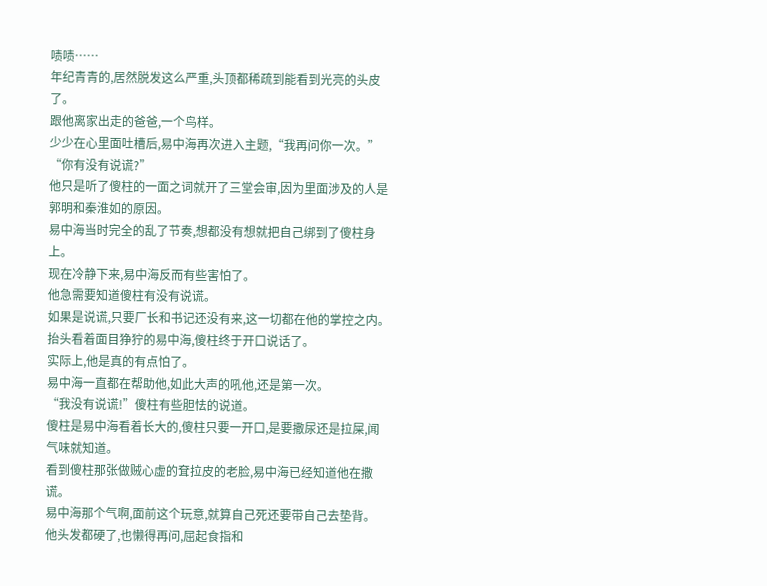啧啧……
年纪青青的,居然脱发这么严重,头顶都稀疏到能看到光亮的头皮了。
跟他离家出走的爸爸,一个鸟样。
少少在心里面吐槽后,易中海再次进入主题,“我再问你一次。”
“你有没有说谎?”
他只是听了傻柱的一面之词就开了三堂会审,因为里面涉及的人是郭明和秦淮如的原因。
易中海当时完全的乱了节奏,想都没有想就把自己绑到了傻柱身上。
现在冷静下来,易中海反而有些害怕了。
他急需要知道傻柱有没有说谎。
如果是说谎,只要厂长和书记还没有来,这一切都在他的掌控之内。
抬头看着面目狰狞的易中海,傻柱终于开口说话了。
实际上,他是真的有点怕了。
易中海一直都在帮助他,如此大声的吼他,还是第一次。
“我没有说谎!”傻柱有些胆怯的说道。
傻柱是易中海看着长大的,傻柱只要一开口,是要撒尿还是拉屎,闻气味就知道。
看到傻柱那张做贼心虚的耷拉皮的老脸,易中海已经知道他在撒谎。
易中海那个气啊,面前这个玩意,就算自己死还要带自己去垫背。
他头发都硬了,也懒得再问,屈起食指和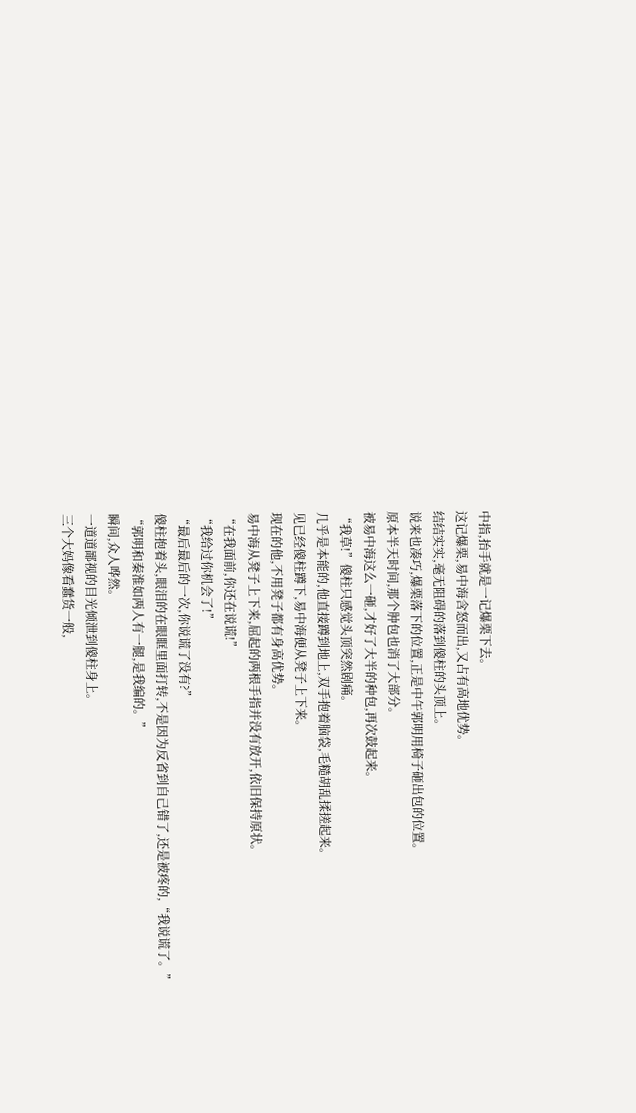中指,抬手就是一记爆栗下去。
这记爆栗,易中海含怒而出,又占有高地优势。
结结实实,毫无阻碍的落到傻柱的头顶上。
说来也凑巧,爆栗落下的位置,正是中午郭明用椅子砸出包的位置。
原本半天时间,那个肿包也消了大部分。
被易中海这么一砸,才好了大半的种包,再次鼓起来。
“我草!”傻柱只感觉头顶突然剧痛。
几乎是本能的,他直接蹲到地上,双手抱着脑袋,毛糙胡乱揉搓起来。
见已经傻柱蹲下,易中海便从凳子上下来。
现在的他,不用凳子都有身高优势。
易中海从凳子上下来,屈起的两根手指并没有放开,依旧保持原状。
“在我面前,你还在说谎!”
“我给过你机会了!”
“最后最后的一次,你说谎了没有?”
傻柱抱着头,眼泪的在眼眶里面打转,不是因为反省到自己错了,还是被疼的,“我说谎了。”
“郭明和秦淮如两人有一腿,是我编的。”
瞬间,众人哗然。
一道道鄙视的目光倾泄到傻柱身上。
三个大妈像看蠢货一般,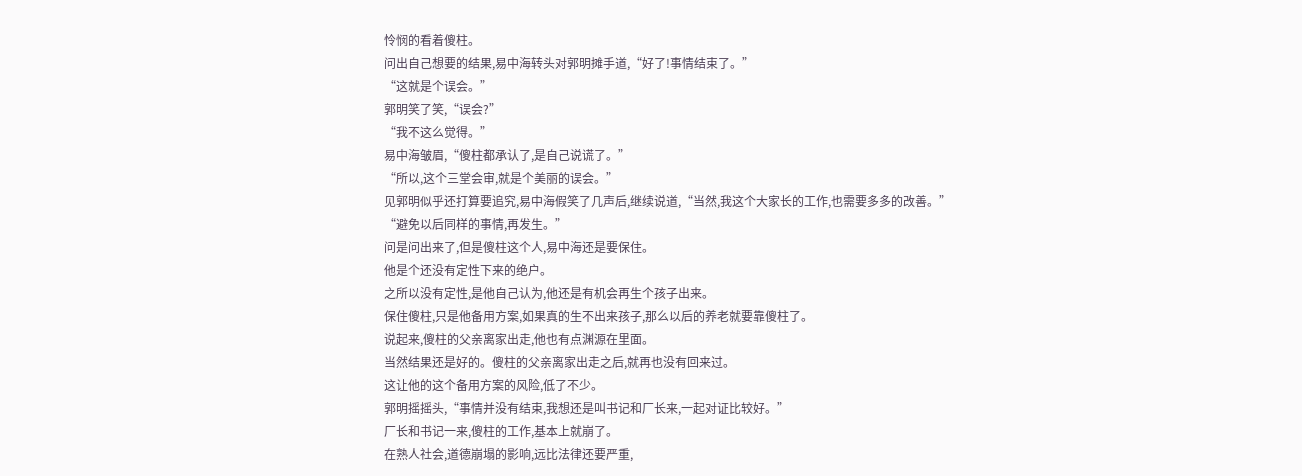怜悯的看着傻柱。
问出自己想要的结果,易中海转头对郭明摊手道,“好了!事情结束了。”
“这就是个误会。”
郭明笑了笑,“误会?”
“我不这么觉得。”
易中海皱眉,“傻柱都承认了,是自己说谎了。”
“所以,这个三堂会审,就是个美丽的误会。”
见郭明似乎还打算要追究,易中海假笑了几声后,继续说道,“当然,我这个大家长的工作,也需要多多的改善。”
“避免以后同样的事情,再发生。”
问是问出来了,但是傻柱这个人,易中海还是要保住。
他是个还没有定性下来的绝户。
之所以没有定性,是他自己认为,他还是有机会再生个孩子出来。
保住傻柱,只是他备用方案,如果真的生不出来孩子,那么以后的养老就要靠傻柱了。
说起来,傻柱的父亲离家出走,他也有点渊源在里面。
当然结果还是好的。傻柱的父亲离家出走之后,就再也没有回来过。
这让他的这个备用方案的风险,低了不少。
郭明摇摇头,“事情并没有结束,我想还是叫书记和厂长来,一起对证比较好。”
厂长和书记一来,傻柱的工作,基本上就崩了。
在熟人社会,道德崩塌的影响,远比法律还要严重,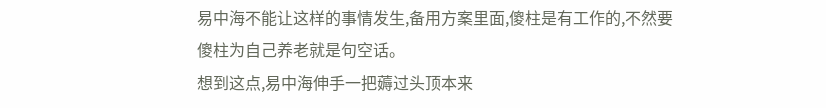易中海不能让这样的事情发生,备用方案里面,傻柱是有工作的,不然要傻柱为自己养老就是句空话。
想到这点,易中海伸手一把薅过头顶本来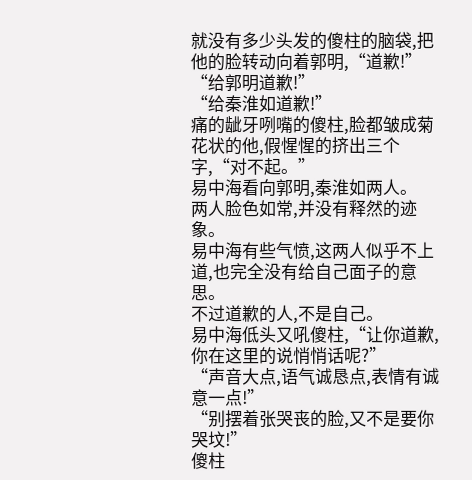就没有多少头发的傻柱的脑袋,把他的脸转动向着郭明,“道歉!”
“给郭明道歉!”
“给秦淮如道歉!”
痛的龇牙咧嘴的傻柱,脸都皱成菊花状的他,假惺惺的挤出三个字,“对不起。”
易中海看向郭明,秦淮如两人。
两人脸色如常,并没有释然的迹象。
易中海有些气愤,这两人似乎不上道,也完全没有给自己面子的意思。
不过道歉的人,不是自己。
易中海低头又吼傻柱,“让你道歉,你在这里的说悄悄话呢?”
“声音大点,语气诚恳点,表情有诚意一点!”
“别摆着张哭丧的脸,又不是要你哭坟!”
傻柱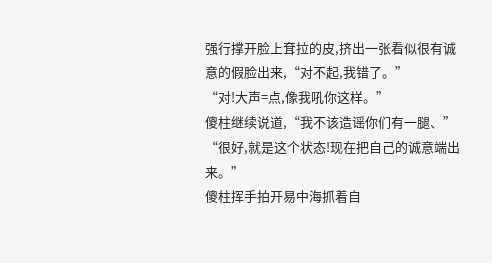强行撑开脸上耷拉的皮,挤出一张看似很有诚意的假脸出来,“对不起,我错了。”
“对!大声=点,像我吼你这样。”
傻柱继续说道,“我不该造谣你们有一腿、”
“很好,就是这个状态!现在把自己的诚意端出来。”
傻柱挥手拍开易中海抓着自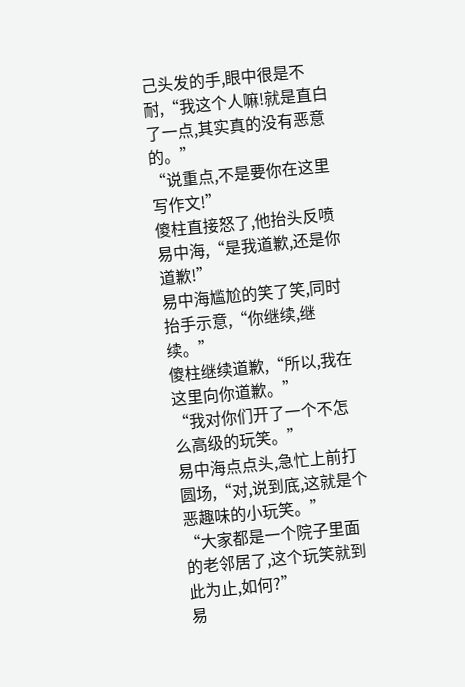己头发的手,眼中很是不耐,“我这个人嘛!就是直白了一点,其实真的没有恶意的。”
“说重点,不是要你在这里写作文!”
傻柱直接怒了,他抬头反喷易中海,“是我道歉,还是你道歉!”
易中海尴尬的笑了笑,同时抬手示意,“你继续,继续。”
傻柱继续道歉,“所以,我在这里向你道歉。”
“我对你们开了一个不怎么高级的玩笑。”
易中海点点头,急忙上前打圆场,“对,说到底,这就是个恶趣味的小玩笑。”
“大家都是一个院子里面的老邻居了,这个玩笑就到此为止,如何?”
易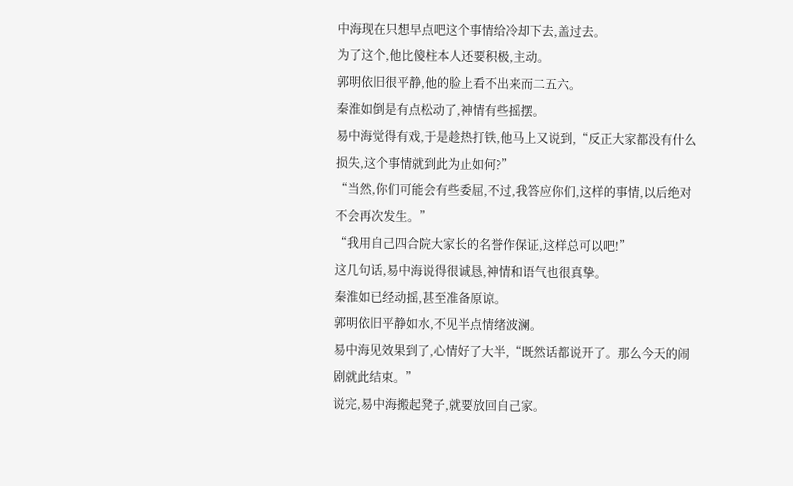中海现在只想早点吧这个事情给冷却下去,盖过去。
为了这个,他比傻柱本人还要积极,主动。
郭明依旧很平静,他的脸上看不出来而二五六。
秦淮如倒是有点松动了,神情有些摇摆。
易中海觉得有戏,于是趁热打铁,他马上又说到,“反正大家都没有什么损失,这个事情就到此为止如何?”
“当然,你们可能会有些委屈,不过,我答应你们,这样的事情,以后绝对不会再次发生。”
“我用自己四合院大家长的名誉作保证,这样总可以吧!”
这几句话,易中海说得很诚恳,神情和语气也很真挚。
秦淮如已经动摇,甚至准备原谅。
郭明依旧平静如水,不见半点情绪波澜。
易中海见效果到了,心情好了大半,“既然话都说开了。那么今天的闹剧就此结束。”
说完,易中海搬起凳子,就要放回自己家。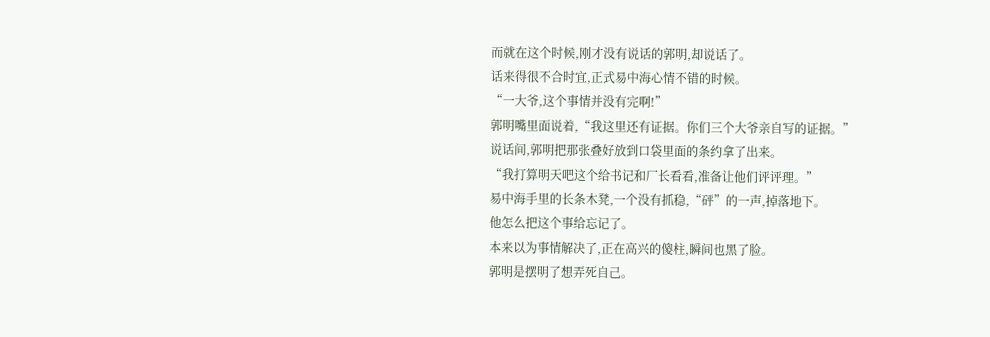而就在这个时候,刚才没有说话的郭明,却说话了。
话来得很不合时宜,正式易中海心情不错的时候。
“一大爷,这个事情并没有完啊!”
郭明嘴里面说着,“我这里还有证据。你们三个大爷亲自写的证据。”
说话间,郭明把那张叠好放到口袋里面的条约拿了出来。
“我打算明天吧这个给书记和厂长看看,准备让他们评评理。”
易中海手里的长条木凳,一个没有抓稳,“砰”的一声,掉落地下。
他怎么把这个事给忘记了。
本来以为事情解决了,正在高兴的傻柱,瞬间也黑了脸。
郭明是摆明了想弄死自己。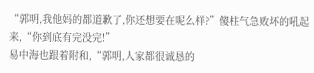“郭明,我他妈的都道歉了,你还想要在呢么样?”傻柱气急败坏的吼起来,“你到底有完没完!”
易中海也跟着附和,“郭明,人家都很诚恳的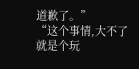道歉了。”
“这个事情,大不了就是个玩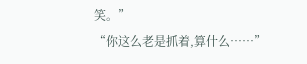笑。”
“你这么老是抓着,算什么……”